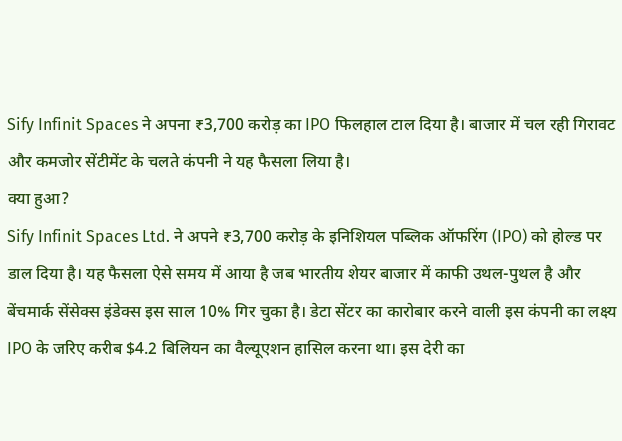Sify Infinit Spaces ने अपना ₹3,700 करोड़ का IPO फिलहाल टाल दिया है। बाजार में चल रही गिरावट और कमजोर सेंटीमेंट के चलते कंपनी ने यह फैसला लिया है।
क्या हुआ?
Sify Infinit Spaces Ltd. ने अपने ₹3,700 करोड़ के इनिशियल पब्लिक ऑफरिंग (IPO) को होल्ड पर डाल दिया है। यह फैसला ऐसे समय में आया है जब भारतीय शेयर बाजार में काफी उथल-पुथल है और बेंचमार्क सेंसेक्स इंडेक्स इस साल 10% गिर चुका है। डेटा सेंटर का कारोबार करने वाली इस कंपनी का लक्ष्य IPO के जरिए करीब $4.2 बिलियन का वैल्यूएशन हासिल करना था। इस देरी का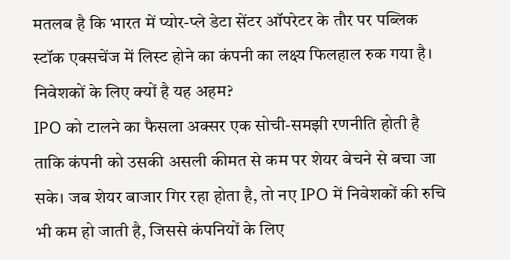मतलब है कि भारत में प्योर-प्ले डेटा सेंटर ऑपरेटर के तौर पर पब्लिक स्टॉक एक्सचेंज में लिस्ट होने का कंपनी का लक्ष्य फिलहाल रुक गया है।
निवेशकों के लिए क्यों है यह अहम?
IPO को टालने का फैसला अक्सर एक सोची-समझी रणनीति होती है ताकि कंपनी को उसकी असली कीमत से कम पर शेयर बेचने से बचा जा सके। जब शेयर बाजार गिर रहा होता है, तो नए IPO में निवेशकों की रुचि भी कम हो जाती है, जिससे कंपनियों के लिए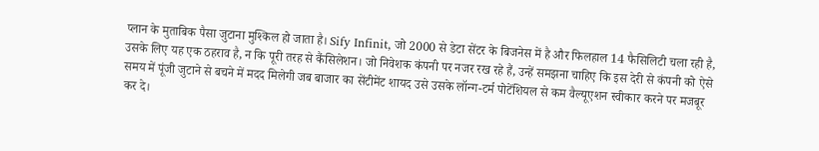प्लान के मुताबिक पैसा जुटाना मुश्किल हो जाता है। Sify Infinit, जो 2000 से डेटा सेंटर के बिजनेस में है और फिलहाल 14 फैसिलिटी चला रही है, उसके लिए यह एक ठहराव है, न कि पूरी तरह से कैंसिलेशन। जो निवेशक कंपनी पर नजर रख रहे हैं, उन्हें समझना चाहिए कि इस देरी से कंपनी को ऐसे समय में पूंजी जुटाने से बचने में मदद मिलेगी जब बाजार का सेंटीमेंट शायद उसे उसके लॉन्ग-टर्म पोटेंशियल से कम वैल्यूएशन स्वीकार करने पर मजबूर कर दे।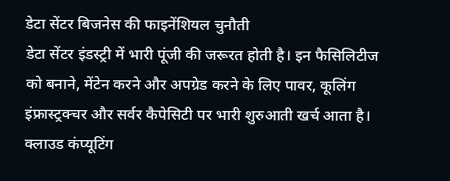डेटा सेंटर बिजनेस की फाइनेंशियल चुनौती
डेटा सेंटर इंडस्ट्री में भारी पूंजी की जरूरत होती है। इन फैसिलिटीज को बनाने, मेंटेन करने और अपग्रेड करने के लिए पावर, कूलिंग इंफ्रास्ट्रक्चर और सर्वर कैपेसिटी पर भारी शुरुआती खर्च आता है। क्लाउड कंप्यूटिंग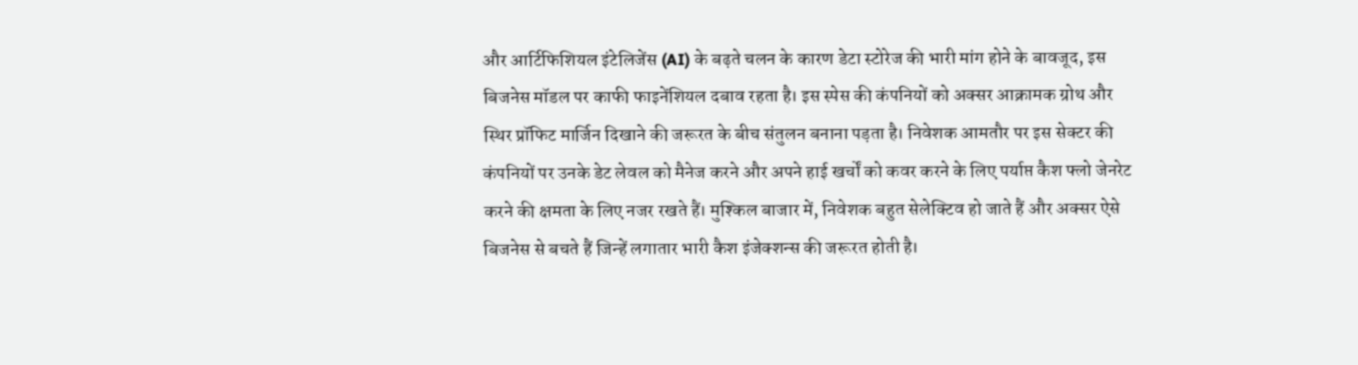और आर्टिफिशियल इंटेलिजेंस (AI) के बढ़ते चलन के कारण डेटा स्टोरेज की भारी मांग होने के बावजूद, इस बिजनेस मॉडल पर काफी फाइनेंशियल दबाव रहता है। इस स्पेस की कंपनियों को अक्सर आक्रामक ग्रोथ और स्थिर प्रॉफिट मार्जिन दिखाने की जरूरत के बीच संतुलन बनाना पड़ता है। निवेशक आमतौर पर इस सेक्टर की कंपनियों पर उनके डेट लेवल को मैनेज करने और अपने हाई खर्चों को कवर करने के लिए पर्याप्त कैश फ्लो जेनरेट करने की क्षमता के लिए नजर रखते हैं। मुश्किल बाजार में, निवेशक बहुत सेलेक्टिव हो जाते हैं और अक्सर ऐसे बिजनेस से बचते हैं जिन्हें लगातार भारी कैश इंजेक्शन्स की जरूरत होती है।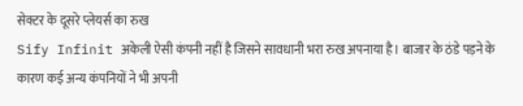सेक्टर के दूसरे प्लेयर्स का रुख
Sify Infinit अकेली ऐसी कंपनी नहीं है जिसने सावधानी भरा रुख अपनाया है। बाजार के ठंडे पड़ने के कारण कई अन्य कंपनियों ने भी अपनी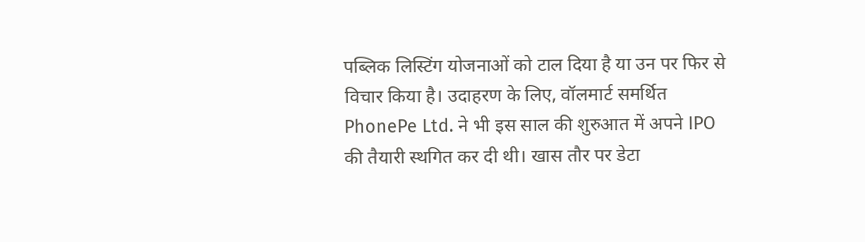पब्लिक लिस्टिंग योजनाओं को टाल दिया है या उन पर फिर से विचार किया है। उदाहरण के लिए, वॉलमार्ट समर्थित PhonePe Ltd. ने भी इस साल की शुरुआत में अपने IPO की तैयारी स्थगित कर दी थी। खास तौर पर डेटा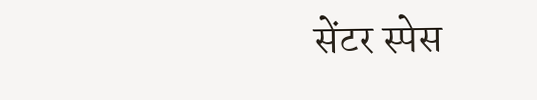सेंटर स्पेस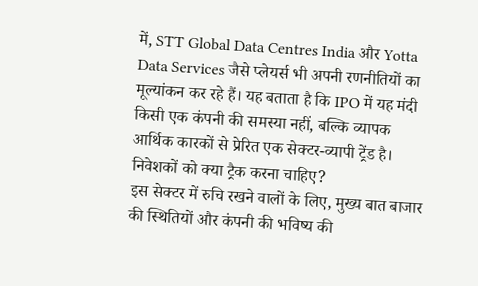में, STT Global Data Centres India और Yotta Data Services जैसे प्लेयर्स भी अपनी रणनीतियों का मूल्यांकन कर रहे हैं। यह बताता है कि IPO में यह मंदी किसी एक कंपनी की समस्या नहीं, बल्कि व्यापक आर्थिक कारकों से प्रेरित एक सेक्टर-व्यापी ट्रेंड है।
निवेशकों को क्या ट्रैक करना चाहिए?
इस सेक्टर में रुचि रखने वालों के लिए, मुख्य बात बाजार की स्थितियों और कंपनी की भविष्य की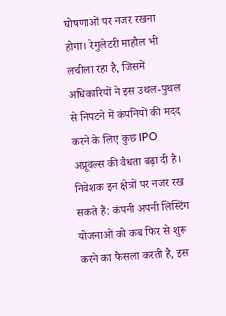घोषणाओं पर नजर रखना होगा। रेगुलेटरी माहौल भी लचीला रहा है, जिसमें अधिकारियों ने इस उथल-पुथल से निपटने में कंपनियों की मदद करने के लिए कुछ IPO अप्रूवल्स की वैधता बढ़ा दी है। निवेशक इन क्षेत्रों पर नजर रख सकते हैं: कंपनी अपनी लिस्टिंग योजनाओं को कब फिर से शुरू करने का फैसला करती है, इस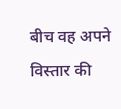बीच वह अपने विस्तार की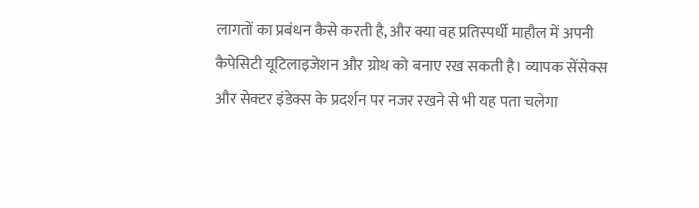लागतों का प्रबंधन कैसे करती है, और क्या वह प्रतिस्पर्धी माहौल में अपनी कैपेसिटी यूटिलाइजेशन और ग्रोथ को बनाए रख सकती है। व्यापक सेंसेक्स और सेक्टर इंडेक्स के प्रदर्शन पर नजर रखने से भी यह पता चलेगा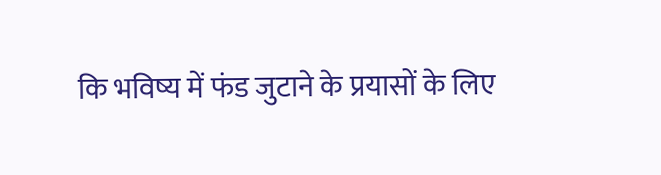कि भविष्य में फंड जुटाने के प्रयासों के लिए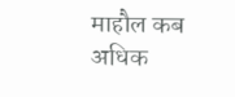माहौल कब अधिक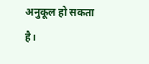अनुकूल हो सकता है।